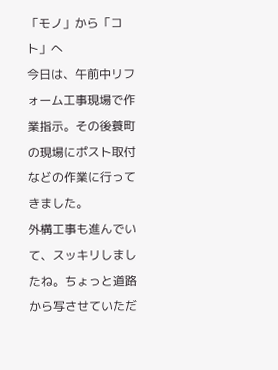「モノ」から「コト」へ
今日は、午前中リフォーム工事現場で作業指示。その後蓑町の現場にポスト取付などの作業に行ってきました。
外構工事も進んでいて、スッキリしましたね。ちょっと道路から写させていただ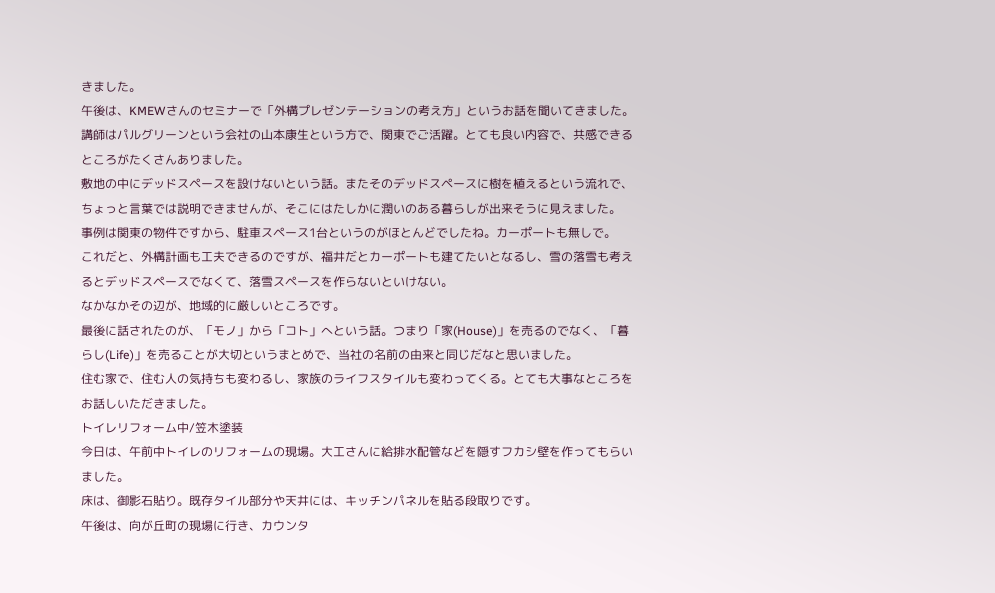きました。
午後は、KMEWさんのセミナーで「外構プレゼンテーションの考え方」というお話を聞いてきました。
講師はパルグリーンという会社の山本康生という方で、関東でご活躍。とても良い内容で、共感できるところがたくさんありました。
敷地の中にデッドスペースを設けないという話。またそのデッドスペースに樹を植えるという流れで、ちょっと言葉では説明できませんが、そこにはたしかに潤いのある暮らしが出来そうに見えました。
事例は関東の物件ですから、駐車スペース1台というのがほとんどでしたね。カーポートも無しで。
これだと、外構計画も工夫できるのですが、福井だとカーポートも建てたいとなるし、雪の落雪も考えるとデッドスペースでなくて、落雪スペースを作らないといけない。
なかなかその辺が、地域的に厳しいところです。
最後に話されたのが、「モノ」から「コト」へという話。つまり「家(House)」を売るのでなく、「暮らし(Life)」を売ることが大切というまとめで、当社の名前の由来と同じだなと思いました。
住む家で、住む人の気持ちも変わるし、家族のライフスタイルも変わってくる。とても大事なところをお話しいただきました。
トイレリフォーム中/笠木塗装
今日は、午前中トイレのリフォームの現場。大工さんに給排水配管などを隠すフカシ壁を作ってもらいました。
床は、御影石貼り。既存タイル部分や天井には、キッチンパネルを貼る段取りです。
午後は、向が丘町の現場に行き、カウンタ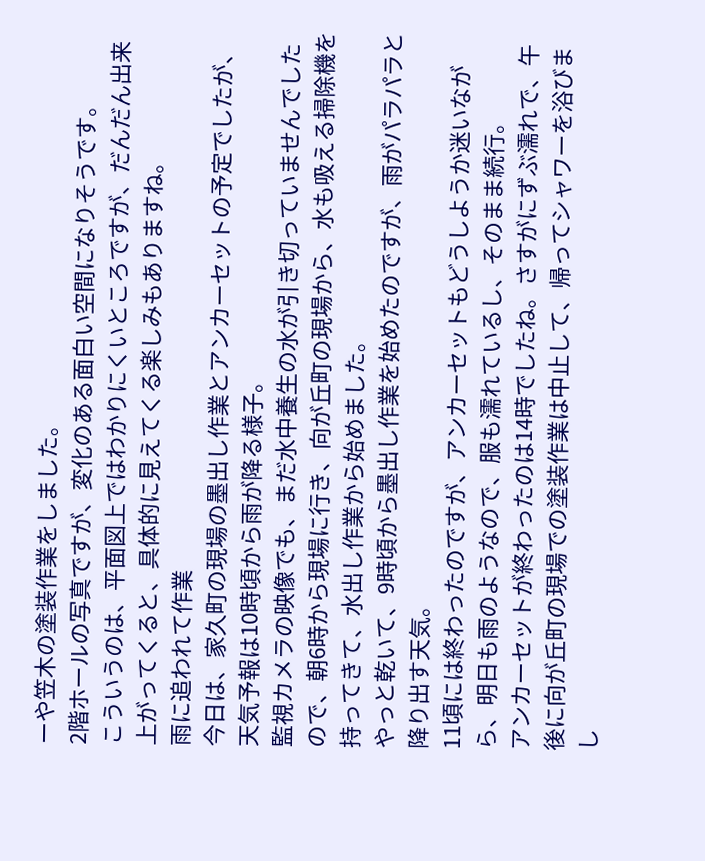ーや笠木の塗装作業をしました。
2階ホールの写真ですが、変化のある面白い空間になりそうです。
こういうのは、平面図上ではわかりにくいところですが、だんだん出来上がってくると、具体的に見えてくる楽しみもありますね。
雨に追われて作業
今日は、家久町の現場の墨出し作業とアンカーセットの予定でしたが、天気予報は10時頃から雨が降る様子。
監視カメラの映像でも、まだ水中養生の水が引き切っていませんでしたので、朝6時から現場に行き、向が丘町の現場から、水も吸える掃除機を持ってきて、水出し作業から始めました。
やっと乾いて、9時頃から墨出し作業を始めたのですが、雨がパラパラと降り出す天気。
11頃には終わったのですが、アンカーセットもどうしようか迷いながら、明日も雨のようなので、服も濡れているし、そのまま続行。
アンカーセットが終わったのは14時でしたね。さすがにずぶ濡れで、午後に向が丘町の現場での塗装作業は中止して、帰ってシャワーを浴びまし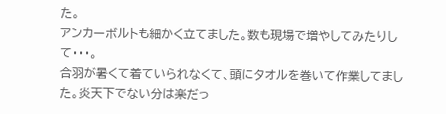た。
アンカーボルトも細かく立てました。数も現場で増やしてみたりして・・・。
合羽が暑くて着ていられなくて、頭にタオルを巻いて作業してました。炎天下でない分は楽だっ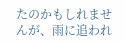たのかもしれませんが、雨に追われ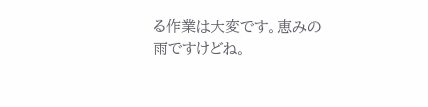る作業は大変です。恵みの雨ですけどね。